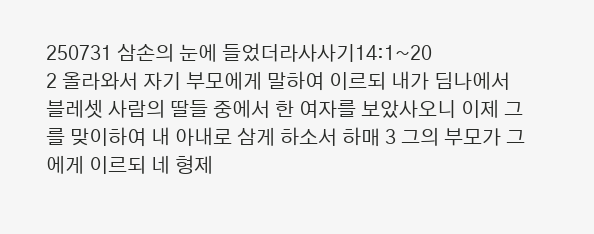250731 삼손의 눈에 들었더라사사기14:1~20
2 올라와서 자기 부모에게 말하여 이르되 내가 딤나에서 블레셋 사람의 딸들 중에서 한 여자를 보았사오니 이제 그를 맞이하여 내 아내로 삼게 하소서 하매 3 그의 부모가 그에게 이르되 네 형제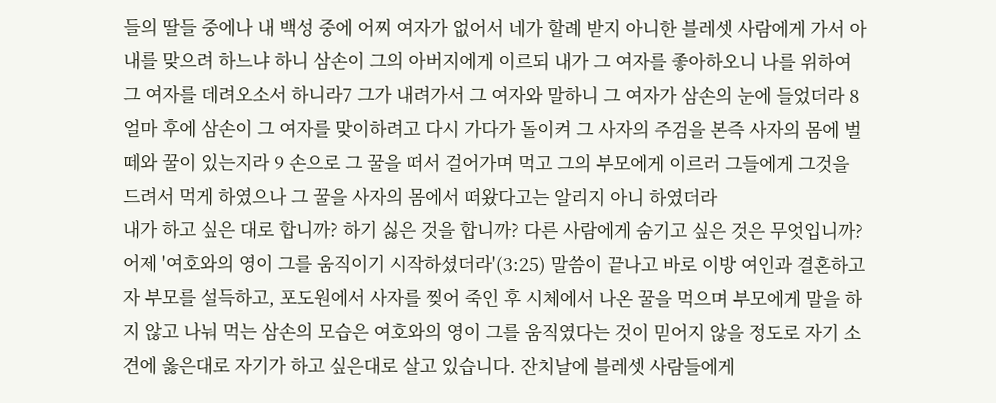들의 딸들 중에나 내 백성 중에 어찌 여자가 없어서 네가 할례 받지 아니한 블레셋 사람에게 가서 아내를 맞으려 하느냐 하니 삼손이 그의 아버지에게 이르되 내가 그 여자를 좋아하오니 나를 위하여 그 여자를 데려오소서 하니라7 그가 내려가서 그 여자와 말하니 그 여자가 삼손의 눈에 들었더라 8 얼마 후에 삼손이 그 여자를 맞이하려고 다시 가다가 돌이켜 그 사자의 주검을 본즉 사자의 몸에 벌 떼와 꿀이 있는지라 9 손으로 그 꿀을 떠서 걸어가며 먹고 그의 부모에게 이르러 그들에게 그것을 드려서 먹게 하였으나 그 꿀을 사자의 몸에서 떠왔다고는 알리지 아니 하였더라
내가 하고 싶은 대로 합니까? 하기 싫은 것을 합니까? 다른 사람에게 숨기고 싶은 것은 무엇입니까?
어제 '여호와의 영이 그를 움직이기 시작하셨더라'(3:25) 말씀이 끝나고 바로 이방 여인과 결혼하고자 부모를 설득하고, 포도원에서 사자를 찢어 죽인 후 시체에서 나온 꿀을 먹으며 부모에게 말을 하지 않고 나눠 먹는 삼손의 모습은 여호와의 영이 그를 움직였다는 것이 믿어지 않을 정도로 자기 소견에 옳은대로 자기가 하고 싶은대로 살고 있습니다. 잔치날에 블레셋 사람들에게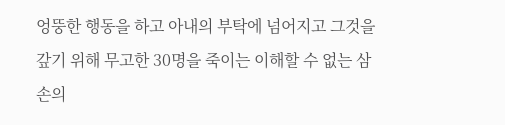엉뚱한 행동을 하고 아내의 부탁에 넘어지고 그것을 갚기 위해 무고한 30명을 죽이는 이해할 수 없는 삼손의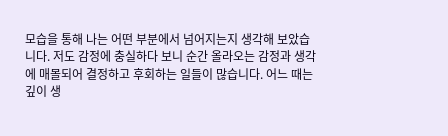모습을 통해 나는 어떤 부분에서 넘어지는지 생각해 보았습니다. 저도 감정에 충실하다 보니 순간 올라오는 감정과 생각에 매몰되어 결정하고 후회하는 일들이 많습니다. 어느 때는 깊이 생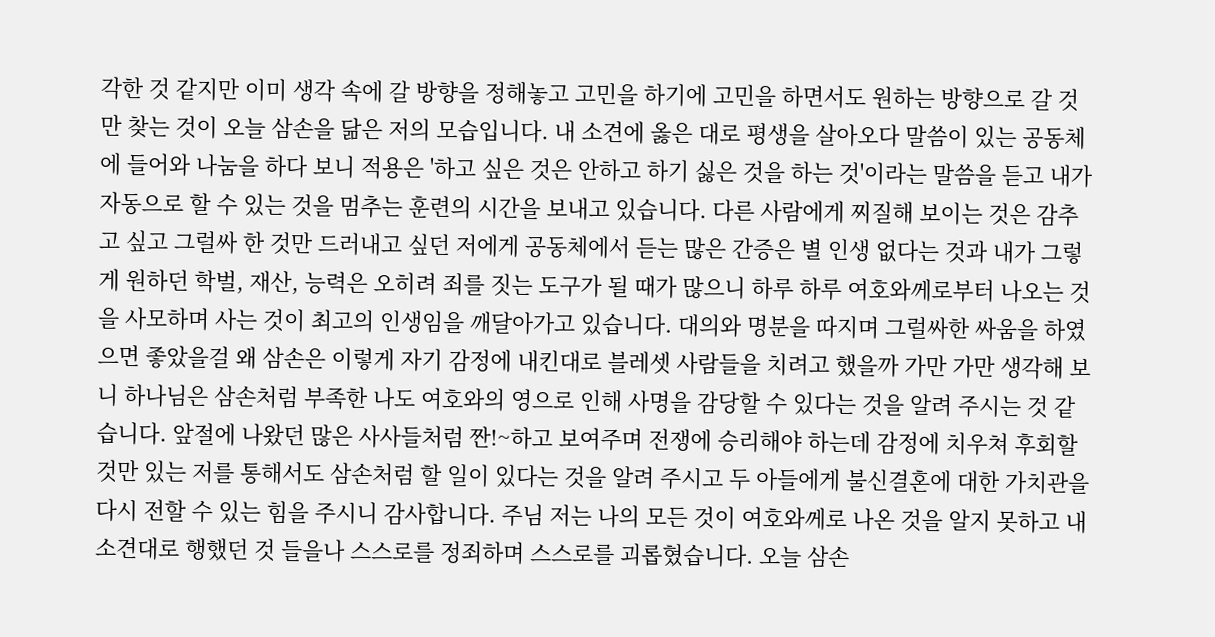각한 것 같지만 이미 생각 속에 갈 방향을 정해놓고 고민을 하기에 고민을 하면서도 원하는 방향으로 갈 것만 찾는 것이 오늘 삼손을 닮은 저의 모습입니다. 내 소견에 옳은 대로 평생을 살아오다 말씀이 있는 공동체에 들어와 나눔을 하다 보니 적용은 '하고 싶은 것은 안하고 하기 싫은 것을 하는 것'이라는 말씀을 듣고 내가 자동으로 할 수 있는 것을 멈추는 훈련의 시간을 보내고 있습니다. 다른 사람에게 찌질해 보이는 것은 감추고 싶고 그럴싸 한 것만 드러내고 싶던 저에게 공동체에서 듣는 많은 간증은 별 인생 없다는 것과 내가 그렇게 원하던 학벌, 재산, 능력은 오히려 죄를 짓는 도구가 될 때가 많으니 하루 하루 여호와께로부터 나오는 것을 사모하며 사는 것이 최고의 인생임을 깨달아가고 있습니다. 대의와 명분을 따지며 그럴싸한 싸움을 하였으면 좋았을걸 왜 삼손은 이렇게 자기 감정에 내킨대로 블레셋 사람들을 치려고 했을까 가만 가만 생각해 보니 하나님은 삼손처럼 부족한 나도 여호와의 영으로 인해 사명을 감당할 수 있다는 것을 알려 주시는 것 같습니다. 앞절에 나왔던 많은 사사들처럼 짠!~하고 보여주며 전쟁에 승리해야 하는데 감정에 치우쳐 후회할 것만 있는 저를 통해서도 삼손처럼 할 일이 있다는 것을 알려 주시고 두 아들에게 불신결혼에 대한 가치관을 다시 전할 수 있는 힘을 주시니 감사합니다. 주님 저는 나의 모든 것이 여호와께로 나온 것을 알지 못하고 내 소견대로 행했던 것 들을나 스스로를 정죄하며 스스로를 괴롭혔습니다. 오늘 삼손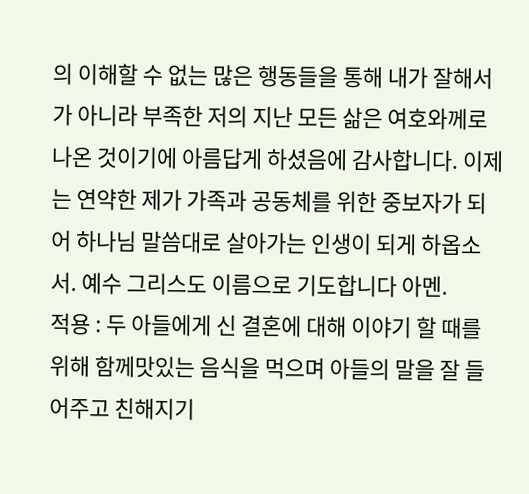의 이해할 수 없는 많은 행동들을 통해 내가 잘해서가 아니라 부족한 저의 지난 모든 삶은 여호와께로 나온 것이기에 아름답게 하셨음에 감사합니다. 이제는 연약한 제가 가족과 공동체를 위한 중보자가 되어 하나님 말씀대로 살아가는 인생이 되게 하옵소서. 예수 그리스도 이름으로 기도합니다 아멘.
적용 : 두 아들에게 신 결혼에 대해 이야기 할 때를 위해 함께맛있는 음식을 먹으며 아들의 말을 잘 들어주고 친해지기